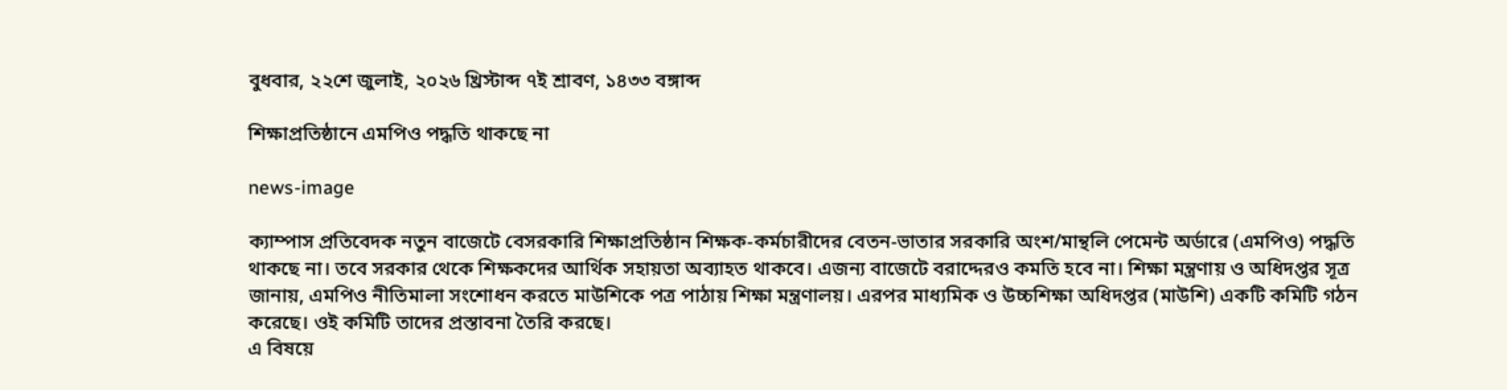বুধবার, ২২শে জুলাই, ২০২৬ খ্রিস্টাব্দ ৭ই শ্রাবণ, ১৪৩৩ বঙ্গাব্দ

শিক্ষাপ্রতিষ্ঠানে এমপিও পদ্ধতি থাকছে না

news-image

ক্যাম্পাস প্রতিবেদক নতুন বাজেটে বেসরকারি শিক্ষাপ্রতিষ্ঠান শিক্ষক-কর্মচারীদের বেতন-ভাতার সরকারি অংশ/মান্থলি পেমেন্ট অর্ডারে (এমপিও) পদ্ধতি থাকছে না। তবে সরকার থেকে শিক্ষকদের আর্থিক সহায়তা অব্যাহত থাকবে। এজন্য বাজেটে বরাদ্দেরও কমতি হবে না। শিক্ষা মন্ত্রণায় ও অধিদপ্তর সূত্র জানায়, এমপিও নীতিমালা সংশোধন করতে মাউশিকে পত্র পাঠায় শিক্ষা মন্ত্রণালয়। এরপর মাধ্যমিক ও উচ্চশিক্ষা অধিদপ্তর (মাউশি) একটি কমিটি গঠন করেছে। ওই কমিটি তাদের প্রস্তাবনা তৈরি করছে।
এ বিষয়ে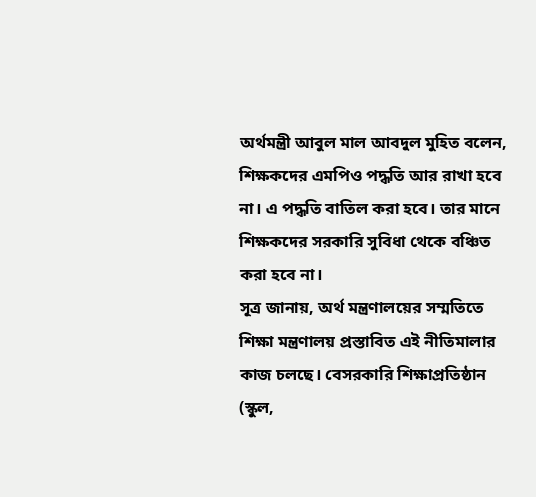অর্থমন্ত্রী আবুল মাল আবদুল মুহিত বলেন, শিক্ষকদের এমপিও পদ্ধতি আর রাখা হবে না। এ পদ্ধতি বাতিল করা হবে। তার মানে শিক্ষকদের সরকারি সুবিধা থেকে বঞ্চিত করা হবে না।
সূত্র জানায়, অর্থ মন্ত্রণালয়ের সম্মতিতে শিক্ষা মন্ত্রণালয় প্রস্তাবিত এই নীতিমালার কাজ চলছে। বেসরকারি শিক্ষাপ্রতিষ্ঠান (স্কুল,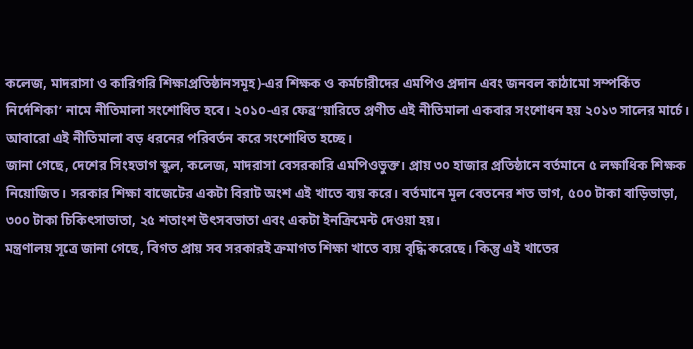কলেজ, মাদরাসা ও কারিগরি শিক্ষাপ্রতিষ্ঠানসমূহ)-এর শিক্ষক ও কর্মচারীদের এমপিও প্রদান এবং জনবল কাঠামো সম্পর্কিত নির্দেশিকা’ নামে নীতিমালা সংশোধিত হবে। ২০১০-এর ফেব্র“য়ারিতে প্রণীত এই নীতিমালা একবার সংশোধন হয় ২০১৩ সালের মার্চে। আবারো এই নীতিমালা বড় ধরনের পরিবর্তন করে সংশোধিত হচ্ছে।
জানা গেছে, দেশের সিংহভাগ স্কুল, কলেজ, মাদরাসা বেসরকারি এমপিওভুক্ত। প্রায় ৩০ হাজার প্রতিষ্ঠানে বর্তমানে ৫ লক্ষাধিক শিক্ষক নিয়োজিত। সরকার শিক্ষা বাজেটের একটা বিরাট অংশ এই খাতে ব্যয় করে। বর্তমানে মূল বেতনের শত ভাগ, ৫০০ টাকা বাড়িভাড়া, ৩০০ টাকা চিকিৎসাভাতা, ২৫ শতাংশ উৎসবভাতা এবং একটা ইনক্রিমেন্ট দেওয়া হয়।
মন্ত্রণালয় সূত্রে জানা গেছে, বিগত প্রায় সব সরকারই ক্রমাগত শিক্ষা খাতে ব্যয় বৃদ্ধি করেছে। কিন্তু এই খাতের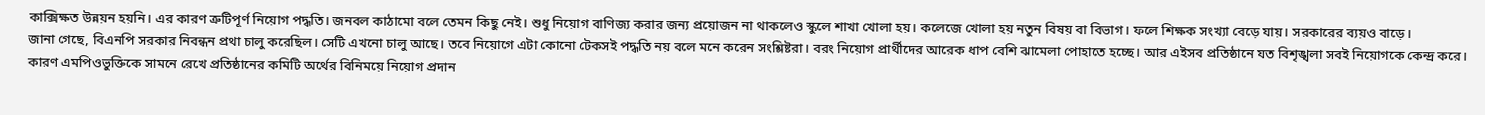কাক্সিক্ষত উন্নয়ন হয়নি। এর কারণ ত্রুটিপূর্ণ নিয়োগ পদ্ধতি। জনবল কাঠামো বলে তেমন কিছু নেই। শুধু নিয়োগ বাণিজ্য করার জন্য প্রয়োজন না থাকলেও স্কুলে শাখা খোলা হয়। কলেজে খোলা হয় নতুন বিষয় বা বিভাগ। ফলে শিক্ষক সংখ্যা বেড়ে যায়। সরকারের ব্যয়ও বাড়ে।
জানা গেছে, বিএনপি সরকার নিবন্ধন প্রথা চালু করেছিল। সেটি এখনো চালু আছে। তবে নিয়োগে এটা কোনো টেকসই পদ্ধতি নয় বলে মনে করেন সংশ্লিষ্টরা। বরং নিয়োগ প্রার্থীদের আরেক ধাপ বেশি ঝামেলা পোহাতে হচ্ছে। আর এইসব প্রতিষ্ঠানে যত বিশৃঙ্খলা সবই নিয়োগকে কেন্দ্র করে। কারণ এমপিওভুক্তিকে সামনে রেখে প্রতিষ্ঠানের কমিটি অর্থের বিনিময়ে নিয়োগ প্রদান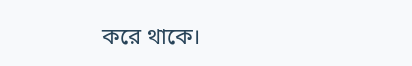করে থাকে।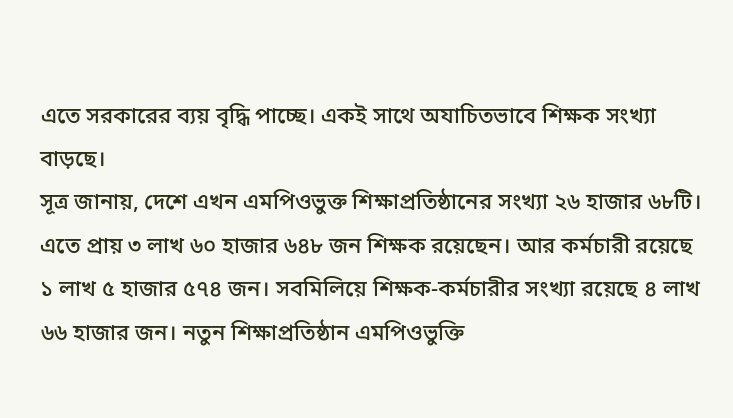এতে সরকারের ব্যয় বৃদ্ধি পাচ্ছে। একই সাথে অযাচিতভাবে শিক্ষক সংখ্যা বাড়ছে।
সূত্র জানায়, দেশে এখন এমপিওভুক্ত শিক্ষাপ্রতিষ্ঠানের সংখ্যা ২৬ হাজার ৬৮টি। এতে প্রায় ৩ লাখ ৬০ হাজার ৬৪৮ জন শিক্ষক রয়েছেন। আর কর্মচারী রয়েছে ১ লাখ ৫ হাজার ৫৭৪ জন। সবমিলিয়ে শিক্ষক-কর্মচারীর সংখ্যা রয়েছে ৪ লাখ ৬৬ হাজার জন। নতুন শিক্ষাপ্রতিষ্ঠান এমপিওভুক্তি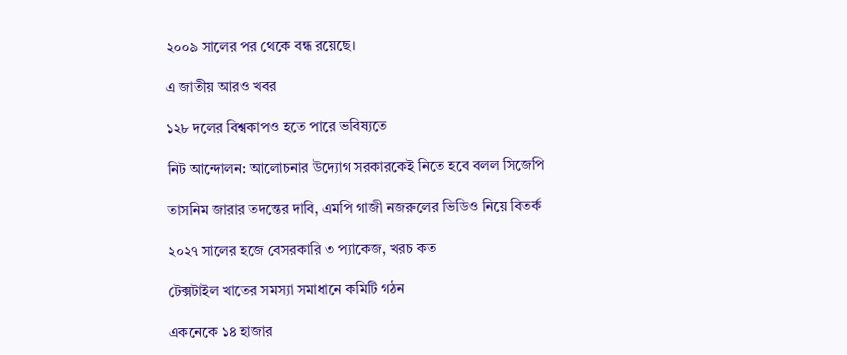২০০৯ সালের পর থেকে বন্ধ রয়েছে।

এ জাতীয় আরও খবর

১২৮ দলের বিশ্বকাপও হতে পারে ভবিষ্যতে

নিট আন্দোলন: আলোচনার উদ্যোগ সরকারকেই নিতে হবে বলল সিজেপি

তাসনিম জারার তদন্তের দাবি, এমপি গাজী নজরুলের ভিডিও নিয়ে বিতর্ক

২০২৭ সালের হজে বেসরকারি ৩ প্যাকেজ, খরচ কত

টেক্সটাইল খাতের সমস্যা সমাধানে কমিটি গঠন

একনেকে ১৪ হাজার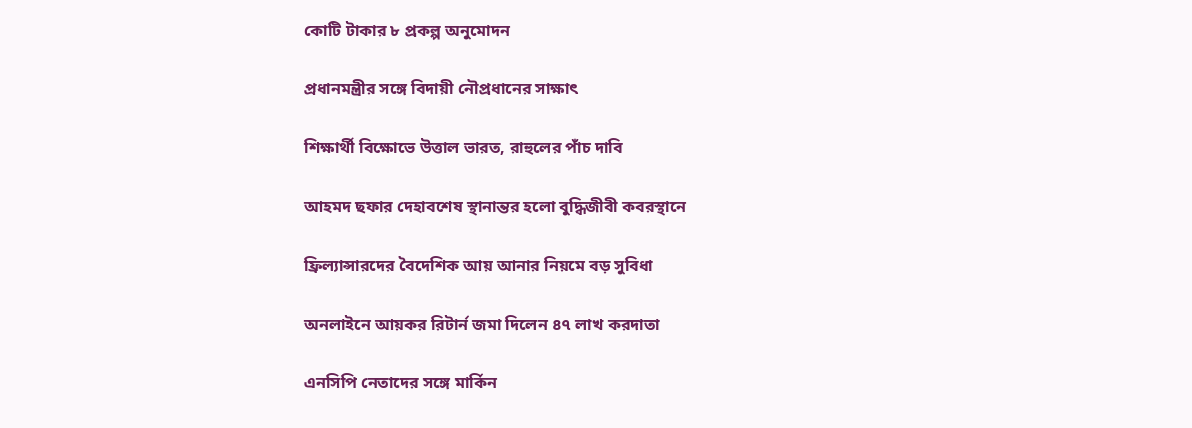কোটি টাকার ৮ প্রকল্প অনুমোদন

প্রধানমন্ত্রীর সঙ্গে বিদায়ী নৌপ্রধানের সাক্ষাৎ

শিক্ষার্থী বিক্ষোভে উত্তাল ভারত, রাহুলের পাঁচ দাবি

আহমদ ছফার দেহাবশেষ স্থানান্তর হলো বুদ্ধিজীবী কবরস্থানে

ফ্রিল্যান্সারদের বৈদেশিক আয় আনার নিয়মে বড় সুবিধা

অনলাইনে আয়কর রিটার্ন জমা দিলেন ৪৭ লাখ করদাতা

এনসিপি নেতাদের সঙ্গে মার্কিন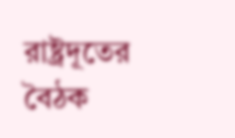রাষ্ট্রদূতের বৈঠক